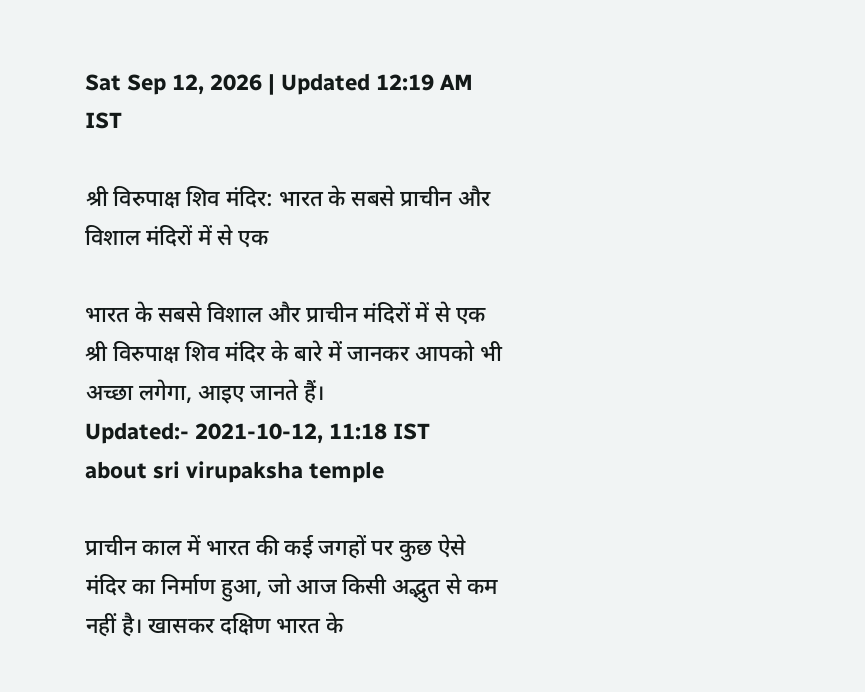Sat Sep 12, 2026 | Updated 12:19 AM IST

श्री विरुपाक्ष शिव मंदिर: भारत के सबसे प्राचीन और विशाल मंदिरों में से एक

भारत के सबसे विशाल और प्राचीन मंदिरों में से एक श्री विरुपाक्ष शिव मंदिर के बारे में जानकर आपको भी अच्छा लगेगा, आइए जानते हैं।
Updated:- 2021-10-12, 11:18 IST
about sri virupaksha temple

प्राचीन काल में भारत की कई जगहों पर कुछ ऐसे मंदिर का निर्माण हुआ, जो आज किसी अद्भुत से कम नहीं है। खासकर दक्षिण भारत के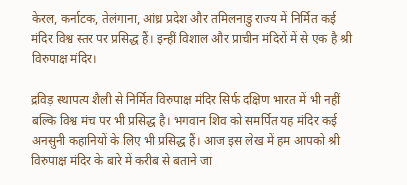केरल, कर्नाटक, तेलंगाना, आंध्र प्रदेश और तमिलनाडु राज्य में निर्मित कई मंदिर विश्व स्तर पर प्रसिद्ध हैं। इन्हीं विशाल और प्राचीन मंदिरों में से एक है श्री विरुपाक्ष मंदिर।

द्रविड़ स्थापत्य शैली से निर्मित विरुपाक्ष मंदिर सिर्फ दक्षिण भारत में भी नहीं बल्कि विश्व मंच पर भी प्रसिद्ध है। भगवान शिव को समर्पित यह मंदिर कई अनसुनी कहानियों के लिए भी प्रसिद्ध हैं। आज इस लेख में हम आपको श्री विरुपाक्ष मंदिर के बारे में करीब से बताने जा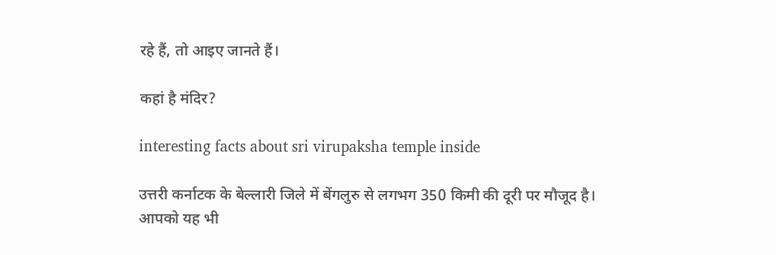रहे हैं, तो आइए जानते हैं।

कहां है मंदिर?

interesting facts about sri virupaksha temple inside

उत्तरी कर्नाटक के बेल्लारी जिले में बेंगलुरु से लगभग 350 किमी की दूरी पर मौजूद है। आपको यह भी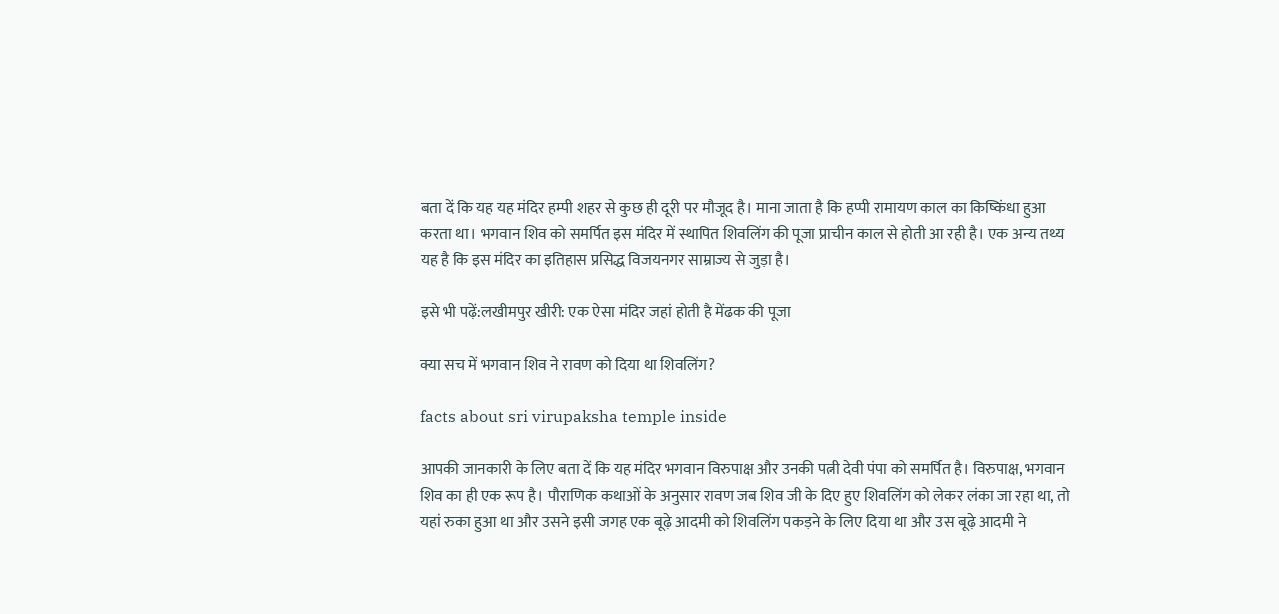बता दें कि यह यह मंदिर हम्पी शहर से कुछ ही दूरी पर मौजूद है। माना जाता है कि हप्पी रामायण काल का किष्किंधा हुआ करता था। भगवान शिव को समर्पित इस मंदिर में स्थापित शिवलिंग की पूजा प्राचीन काल से होती आ रही है। एक अन्य तथ्य यह है कि इस मंदिर का इतिहास प्रसिद्ध विजयनगर साम्राज्य से जुड़ा है।

इसे भी पढ़ें:लखीमपुर खीरी: एक ऐसा मंदिर जहां होती है मेंढक की पूजा

क्या सच में भगवान शिव ने रावण को दिया था शिवलिंग?

facts about sri virupaksha temple inside

आपकी जानकारी के लिए बता दें कि यह मंदिर भगवान विरुपाक्ष और उनकी पत्नी देवी पंपा को समर्पित है। विरुपाक्ष, भगवान शिव का ही एक रूप है। पौराणिक कथाओं के अनुसार रावण जब शिव जी के दिए हुए शिवलिंग को लेकर लंका जा रहा था, तो यहां रुका हुआ था और उसने इसी जगह एक बूढ़े आदमी को शिवलिंग पकड़ने के लिए दिया था और उस बूढ़े आदमी ने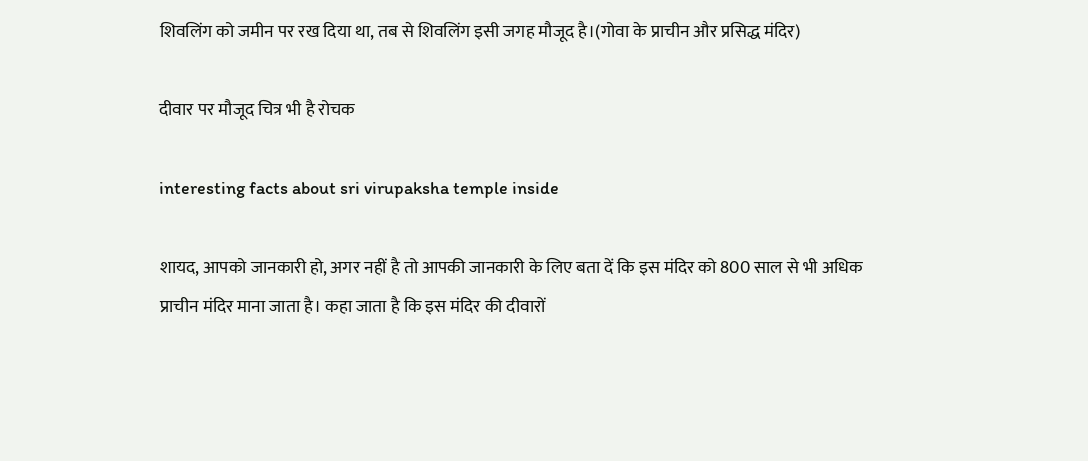शिवलिंग को जमीन पर रख दिया था, तब से शिवलिंग इसी जगह मौजूद है।(गोवा के प्राचीन और प्रसिद्ध मंदिर)

दीवार पर मौजूद चित्र भी है रोचक

interesting facts about sri virupaksha temple inside

शायद, आपको जानकारी हो, अगर नहीं है तो आपकी जानकारी के लिए बता दें कि इस मंदिर को 800 साल से भी अधिक प्राचीन मंदिर माना जाता है। कहा जाता है कि इस मंदिर की दीवारों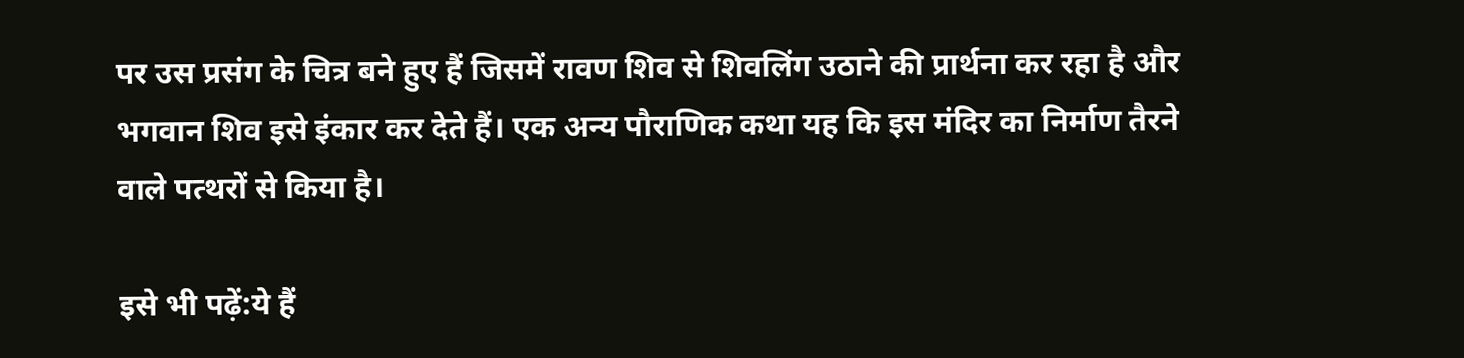पर उस प्रसंग के चित्र बने हुए हैं जिसमें रावण शिव से शिवलिंग उठाने की प्रार्थना कर रहा है और भगवान शिव इसे इंकार कर देते हैं। एक अन्य पौराणिक कथा यह कि इस मंदिर का निर्माण तैरने वाले पत्थरों से किया है।

इसे भी पढ़ें:ये हैं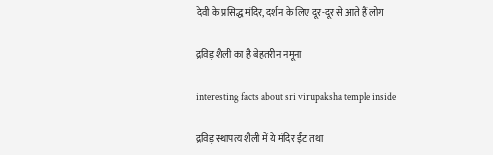देवी के प्रसिद्ध मंदिर, दर्शन के लिए दूर-दूर से आते हैं लोग

द्रविड़ शैली का है बेहतरीन नमूना

interesting facts about sri virupaksha temple inside

द्रविड़ स्थापत्य शैली में ये मंदिर ईंट तथा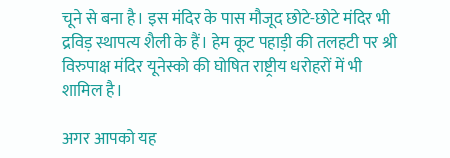चूने से बना है। इस मंदिर के पास मौजूद छोटे-छोटे मंदिर भी द्रविड़ स्थापत्य शैली के हैं। हेम कूट पहाड़ी की तलहटी पर श्री विरुपाक्ष मंदिर यूनेस्को की घोषित राष्ट्रीय धरोहरों में भी शामिल है।

अगर आपको यह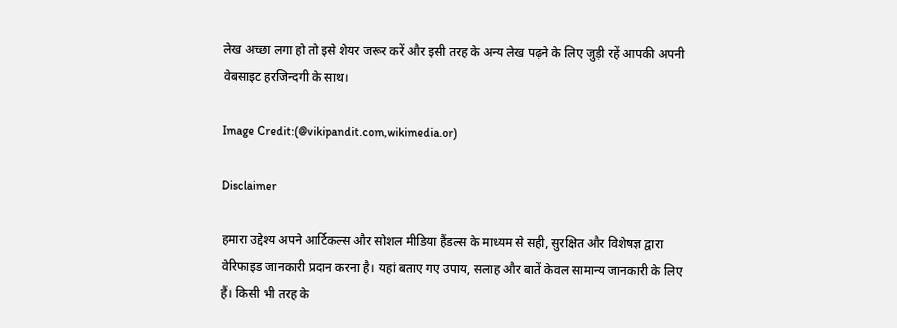लेख अच्छा लगा हो तो इसे शेयर जरूर करें और इसी तरह के अन्य लेख पढ़ने के लिए जुड़ी रहें आपकी अपनी वेबसाइट हरजिन्दगी के साथ।

Image Credit:(@vikipandit.com,wikimedia.or)

Disclaimer

हमारा उद्देश्य अपने आर्टिकल्स और सोशल मीडिया हैंडल्स के माध्यम से सही, सुरक्षित और विशेषज्ञ द्वारा वेरिफाइड जानकारी प्रदान करना है। यहां बताए गए उपाय, सलाह और बातें केवल सामान्य जानकारी के लिए हैं। किसी भी तरह के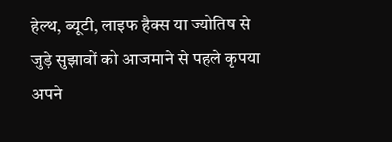हेल्थ, ब्यूटी, लाइफ हैक्स या ज्योतिष से जुड़े सुझावों को आजमाने से पहले कृपया अपने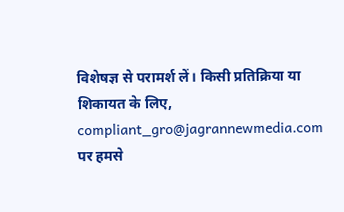विशेषज्ञ से परामर्श लें। किसी प्रतिक्रिया या शिकायत के लिए, compliant_gro@jagrannewmedia.com पर हमसे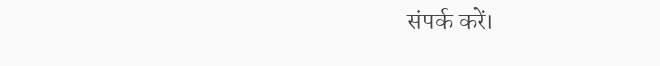संपर्क करें।